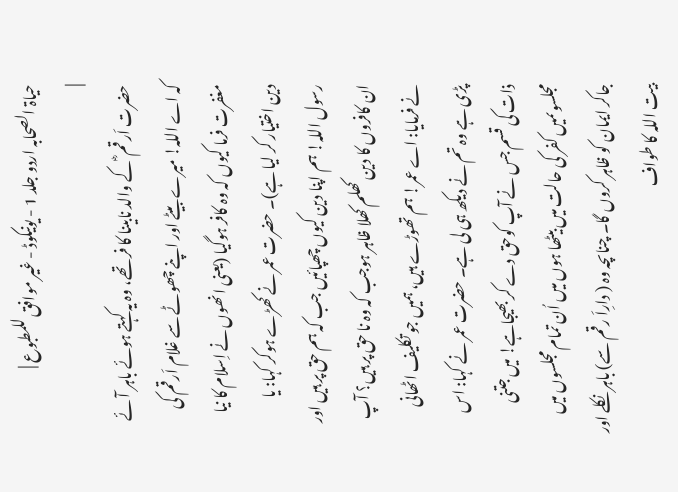حیاۃ الصحابہ اردو جلد 1 - یونیکوڈ - غیر موافق للمطبوع |
|
حضرت اَرقم ؓ کے والد نابینا کا فر تھے، وہ یہ کہتے ہوئے باہر آئے کہ اے اللہ! میرے بیٹے اور اپنے چھوٹے سے غلام اَرقم کی مغفرت فرما کیوں کہ وہ کافر ہوگیا (یعنی انھوں نے اِسلام کا نیا دین اختیار کر لیا ہے)۔ حضرت عمر نے کھڑے ہوکر کہا: یا رسول اللہ! ہم اپنا دین کیوں چھپائیں جب کہ ہم حق پر ہیں اور ان کافروں کا دین کھلم کھلا ظاہر ہوجب کہ وہ نا حق پر ہیں؟ آپ نے فرمایا: اے عمر! ہم تھوڑے ہیں، ہمیں جو تکلیف اٹھانی پڑی ہے وہ تم نے دیکھ ہی لی ہے۔ حضرت عمر نے کہا: اس ذات کی قسم جس نے آپ کوحق دے کر بھیجاہے! میں جتنی مجلسوںمیں کفر کی حالت میں بیٹھا ہوں میں اُن تمام مجلسوں میں جاکر ایمان کو ظاہر کروں گا۔ چناںچہ وہ ( دارِاَ رقم سے) باہر نکلے اور بیت اللہ کا طواف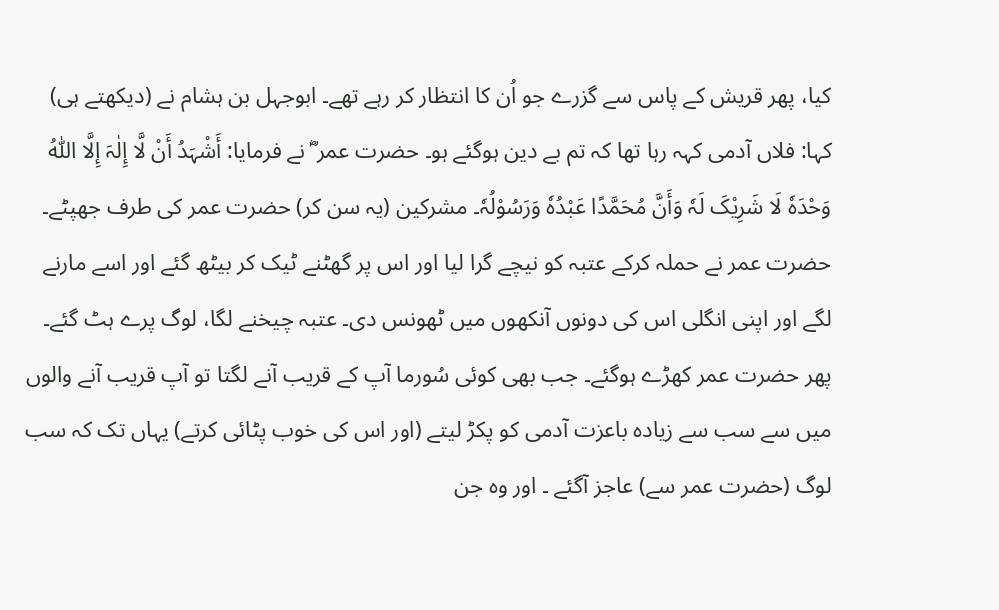کیا، پھر قریش کے پاس سے گزرے جو اُن کا انتظار کر رہے تھے۔ ابوجہل بن ہشام نے (دیکھتے ہی) کہا: فلاں آدمی کہہ رہا تھا کہ تم بے دین ہوگئے ہو۔ حضرت عمر ؓ نے فرمایا: أَشْہَدُ أَنْ لَّا إِلٰہَ إِلَّا اللّٰہُ وَحْدَہٗ لَا شَرِیْکَ لَہٗ وَأَنَّ مُحَمَّدًا عَبْدُہٗ وَرَسُوْلُہٗ۔ مشرکین (یہ سن کر) حضرت عمر کی طرف جھپٹے۔ حضرت عمر نے حملہ کرکے عتبہ کو نیچے گرا لیا اور اس پر گھٹنے ٹیک کر بیٹھ گئے اور اسے مارنے لگے اور اپنی انگلی اس کی دونوں آنکھوں میں ٹھونس دی۔ عتبہ چیخنے لگا، لوگ پرے ہٹ گئے۔ پھر حضرت عمر کھڑے ہوگئے۔ جب بھی کوئی سُورما آپ کے قریب آنے لگتا تو آپ قریب آنے والوں میں سے سب سے زیادہ باعزت آدمی کو پکڑ لیتے (اور اس کی خوب پٹائی کرتے) یہاں تک کہ سب لوگ (حضرت عمر سے) عاجز آگئے ۔ اور وہ جن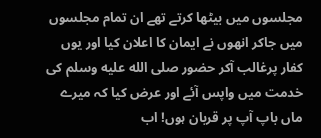مجلسوں میں بیٹھا کرتے تھے ان تمام مجلسوں میں جاکر انھوں نے ایمان کا اعلان کیا اور یوں کفار پرغالب آکر حضور صلى الله عليه وسلم کی خدمت میں واپس آئے اور عرض کیا کہ میرے ماں باپ آپ پر قربان ہوں! اب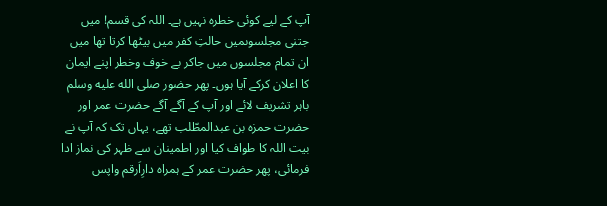آپ کے لیے کوئی خطرہ نہیں ہے۔ اللہ کی قسم! میں جتنی مجلسوںمیں حالتِ کفر میں بیٹھا کرتا تھا میں ان تمام مجلسوں میں جاکر بے خوف وخطر اپنے ایمان کا اعلان کرکے آیا ہوں۔ پھر حضور صلى الله عليه وسلم باہر تشریف لائے اور آپ کے آگے آگے حضرت عمر اور حضرت حمزہ بن عبدالمطّلب تھے، یہاں تک کہ آپ نے بیت اللہ کا طواف کیا اور اطمینان سے ظہر کی نماز ادا فرمائی، پھر حضرت عمر کے ہمراہ دارِاَرقم واپس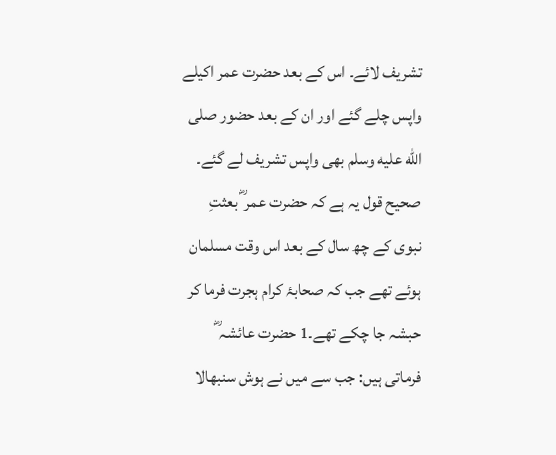تشریف لائے۔ اس کے بعد حضرت عمر اکیلے واپس چلے گئے اور ان کے بعد حضور صلى الله عليه وسلم بھی واپس تشریف لے گئے۔ صحیح قول یہ ہے کہ حضرت عمر ؓ بعثتِ نبوی کے چھ سال کے بعد اس وقت مسلمان ہوئے تھے جب کہ صحابۂ کرام ہجرت فرما کر حبشہ جا چکے تھے۔1 حضرت عائشہ ؓ فرماتی ہیں: جب سے میں نے ہوش سنبھالا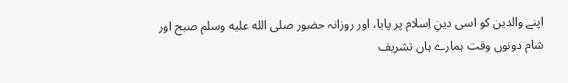اپنے والدین کو اسی دینِ اِسلام پر پایا، اور روزانہ حضور صلى الله عليه وسلم صبح اور شام دونوں وقت ہمارے ہاں تشریف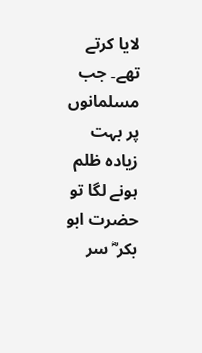لایا کرتے تھے۔ جب مسلمانوں پر بہت زیادہ ظلم ہونے لگا تو حضرت ابو بکر ؓ سر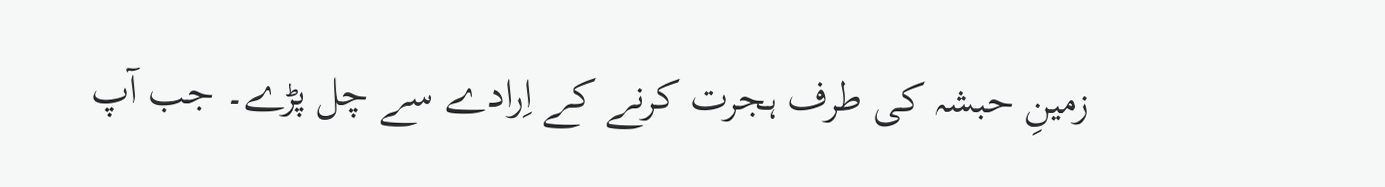زمینِ حبشہ کی طرف ہجرت کرنے کے اِرادے سے چل پڑے۔ جب آپ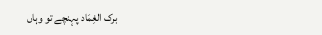برک الغِمَاد پہنچے تو وہاں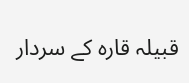قبیلہ قارہ کے سردار